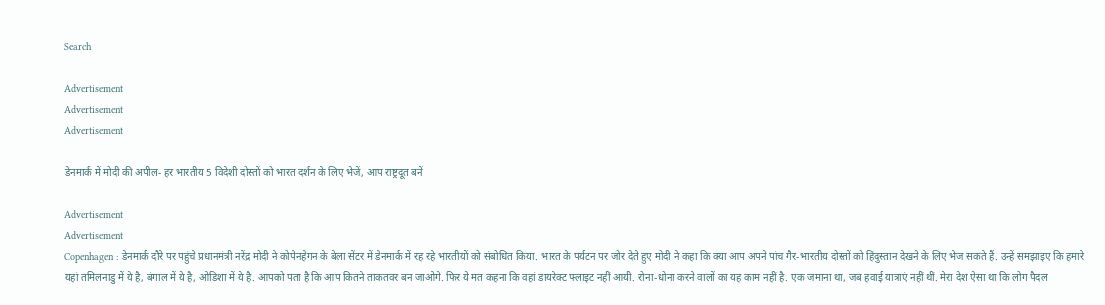Search

Advertisement
Advertisement
Advertisement

डेनमार्क में मोदी की अपील- हर भारतीय 5 विदेशी दोस्तों को भारत दर्शन के लिए भेजें, आप राष्ट्रदूत बनें

Advertisement
Advertisement
Copenhagen : डेनमार्क दौरे पर पहुंचे प्रधानमंत्री नरेंद्र मोदी ने कोपेनहेगन के बेला सेंटर में डेनमार्क में रह रहे भारतीयों को संबोधित किया. भारत के पर्यटन पर जोर देते हुए मोदी ने कहा कि क्या आप अपने पांच गैर-भारतीय दोस्तों को हिंदुस्तान देखने के लिए भेज सकते हैं. उन्हें समझाइए कि हमारे यहां तमिलनाडु में ये है, बंगाल में ये है, ओडिशा में ये है. आपको पता है कि आप कितने ताकतवर बन जाओगे. फिर ये मत कहना कि वहां डायरेक्ट फ्लाइट नहीं आयी. रोना-धोना करने वालों का यह काम नहीं है. एक जमाना था, जब हवाई यात्राएं नहीं थीं. मेरा देश ऐसा था कि लोग पैदल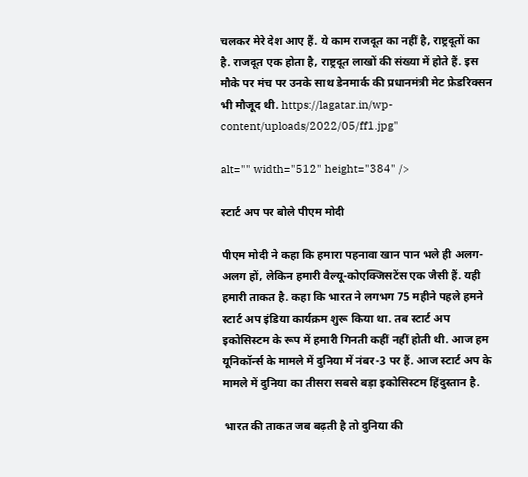चलकर मेरे देश आए हैं. ये काम राजदूत का नहीं है, राष्ट्रदूतों का है. राजदूत एक होता है, राष्ट्रदूत लाखों की संख्या में होते हैं. इस मौके पर मंच पर उनके साथ डेनमार्क की प्रधानमंत्री मेट फ्रेडरिक्सन भी मौजूद थी. https://lagatar.in/wp-content/uploads/2022/05/ff1.jpg"

alt="" width="512" height="384" />

स्टार्ट अप पर बोले पीएम मोदी

पीएम मोदी ने कहा कि हमारा पहनावा खान पान भले ही अलग-अलग हों, लेकिन हमारी वैल्यू-कोएक्जिसटेंस एक जैसी हैं. यही हमारी ताकत है. कहा कि भारत ने लगभग 75 महीने पहले हमने स्टार्ट अप इंडिया कार्यक्रम शुरू किया था. तब स्टार्ट अप इकोसिस्टम के रूप में हमारी गिनती कहीं नहीं होती थी. आज हम यूनिकॉर्न्स के मामले में दुनिया में नंबर-3 पर हैं. आज स्टार्ट अप के मामले में दुनिया का तीसरा सबसे बड़ा इकोसिस्टम हिंदुस्तान है.

 भारत की ताकत जब बढ़ती है तो दुनिया की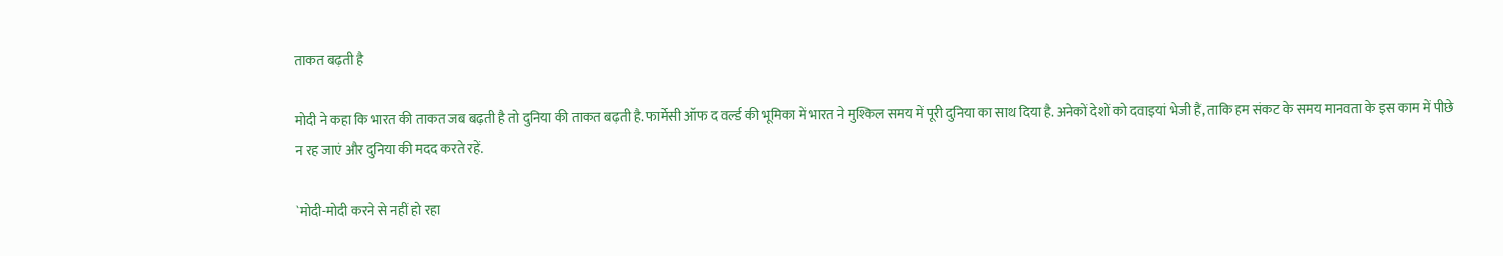ताकत बढ़ती है

मोदी ने कहा कि भारत की ताकत जब बढ़ती है तो दुनिया की ताकत बढ़ती है. फार्मेसी ऑफ द वर्ल्ड की भूमिका में भारत ने मुश्किल समय में पूरी दुनिया का साथ दिया है. अनेकों देशों को दवाइयां भेजी हैं, ताकि हम संकट के समय मानवता के इस काम में पीछे न रह जाएं और दुनिया की मदद करते रहें.

`मोदी-मोदी करने से नहीं हो रहा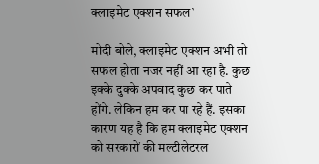क्लाइमेट एक्शन सफल`

मोदी बोले, क्लाइमेट एक्शन अभी तो सफल होता नजर नहीं आ रहा है. कुछ इक्के दुक्के अपवाद कुछ कर पाते होंगे. लेकिन हम कर पा रहे हैं. इसका कारण यह है कि हम क्लाइमेट एक्शन को सरकारों की मल्टीलेटरल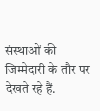संस्थाओं की जिम्मेदारी के तौर पर देखते रहे हैं.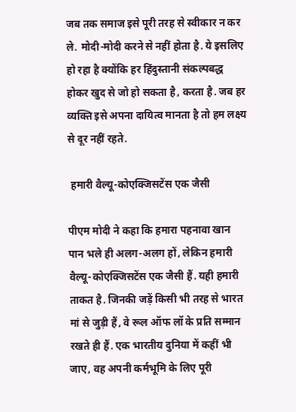जब तक समाज इसे पूरी तरह से स्वीकार न कर ले. मोदी-मोदी करने से नहीं होता है. ये इसलिए हो रहा है क्योंकि हर हिंदुस्तानी संकल्पबद्ध होकर खुद से जो हो सकता है, करता है. जब हर व्यक्ति इसे अपना दायित्व मानता है तो हम लक्ष्य से दूर नहीं रहते.

 हमारी वैल्यू-कोएक्जिसटेंस एक जैसी

पीएम मोदी ने कहा कि हमारा पहनावा खान पान भले ही अलग-अलग हों, लेकिन हमारी वैल्यू-कोएक्जिसटेंस एक जैसी हैं. यही हमारी ताकत है. जिनकी जड़ें किसी भी तरह से भारत मां से जुड़ी हैं, वे रूल ऑफ लॉ के प्रति सम्मान रखते ही हैं. एक भारतीय दुनिया में कहीं भी जाए, वह अपनी कर्मभूमि के लिए पूरी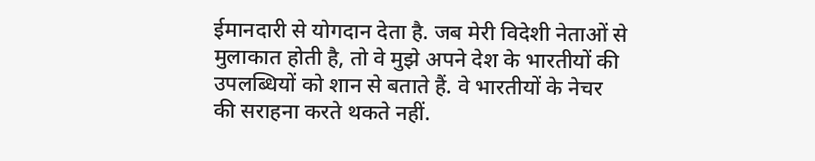ईमानदारी से योगदान देता है. जब मेरी विदेशी नेताओं से मुलाकात होती है, तो वे मुझे अपने देश के भारतीयों की उपलब्धियों को शान से बताते हैं. वे भारतीयों के नेचर की सराहना करते थकते नहीं.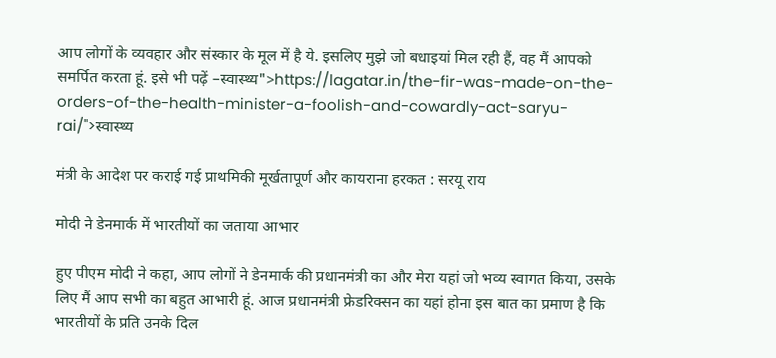आप लोगों के व्यवहार और संस्कार के मूल में है ये. इसलिए मुझे जो बधाइयां मिल रही हैं, वह मैं आपको समर्पित करता हूं. इसे भी पढ़ें –स्वास्थ्य">https://lagatar.in/the-fir-was-made-on-the-orders-of-the-health-minister-a-foolish-and-cowardly-act-saryu-rai/">स्वास्थ्य

मंत्री के आदेश पर कराई गई प्राथमिकी मूर्खतापूर्ण और कायराना हरकत : सरयू राय

मोदी ने डेनमार्क में भारतीयों का जताया आभार

हुए पीएम मोदी ने कहा, आप लोगों ने डेनमार्क की प्रधानमंत्री का और मेरा यहां जो भव्य स्वागत किया, उसके लिए मैं आप सभी का बहुत आभारी हूं. आज प्रधानमंत्री फ्रेडरिक्सन का यहां होना इस बात का प्रमाण है कि भारतीयों के प्रति उनके दिल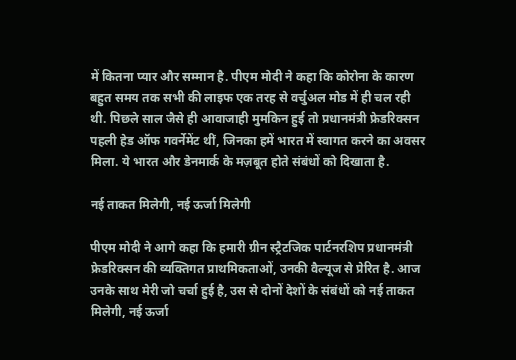में कितना प्यार और सम्मान है. पीएम मोदी ने कहा कि कोरोना के कारण बहुत समय तक सभी की लाइफ एक तरह से वर्चुअल मोड में ही चल रही थी. पिछले साल जैसे ही आवाजाही मुमकिन हुई तो प्रधानमंत्री फ्रेडरिक्सन पहली हेड ऑफ गवर्नेमेंट थीं, जिनका हमें भारत में स्वागत करने का अवसर मिला. ये भारत और डेनमार्क के मज़बूत होते संबंधों को दिखाता है.

नई ताकत मिलेगी, नई ऊर्जा मिलेगी

पीएम मोदी ने आगे कहा कि हमारी ग्रीन स्ट्रैटजिक पार्टनरशिप प्रधानमंत्री फ्रेडरिक्सन की व्यक्तिगत प्राथमिकताओं, उनकी वैल्यूज से प्रेरित है. आज उनके साथ मेरी जो चर्चा हुई है, उस से दोनों देशों के संबंधों को नई ताकत मिलेगी, नई ऊर्जा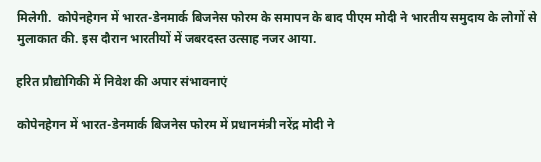मिलेगी.  कोपेनहेगन में भारत-डेनमार्क बिजनेस फोरम के समापन के बाद पीएम मोदी ने भारतीय समुदाय के लोगों से मुलाकात की. इस दौरान भारतीयों में जबरदस्त उत्साह नजर आया.

हरित प्रौद्योगिकी में निवेश की अपार संभावनाएं

कोपेनहेगन में भारत-डेनमार्क बिजनेस फोरम में प्रधानमंत्री नरेंद्र मोदी ने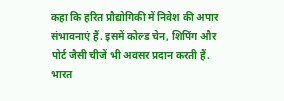कहा कि हरित प्रौद्योगिकी में निवेश की अपार संभावनाएं हैं. इसमें कोल्ड चेन, शिपिंग और पोर्ट जैसी चीजें भी अवसर प्रदान करती हैं. भारत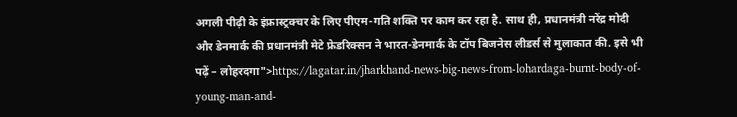अगली पीढ़ी के इंफ्रास्ट्रक्चर के लिए पीएम-गति शक्ति पर काम कर रहा है. साथ ही, प्रधानमंत्री नरेंद्र मोदी और डेनमार्क की प्रधानमंत्री मेटे फ्रेडरिक्सन ने भारत-डेनमार्क के टॉप बिजनेस लीडर्स से मुलाकात की. इसे भी पढ़ें – लोहरदगा">https://lagatar.in/jharkhand-news-big-news-from-lohardaga-burnt-body-of-young-man-and-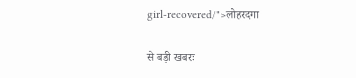girl-recovered/">लोहरदगा

से बड़ी खबरः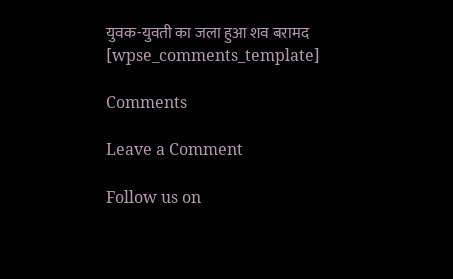युवक-युवती का जला हुआ शव बरामद
[wpse_comments_template]

Comments

Leave a Comment

Follow us on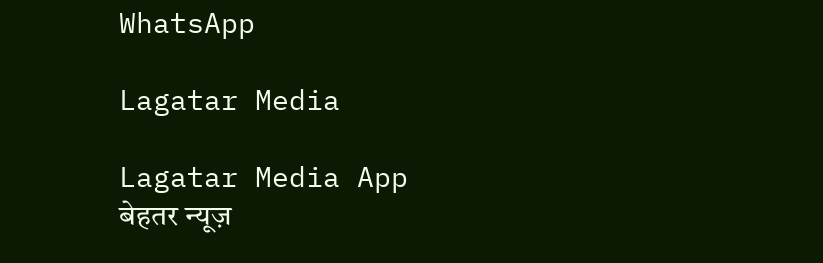WhatsApp

Lagatar Media

Lagatar Media App
बेहतर न्यूज़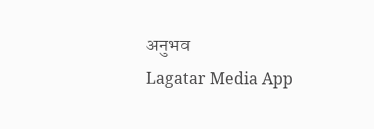अनुभव
Lagatar Media App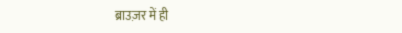ब्राउज़र में ही